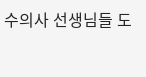수의사 선생님들 도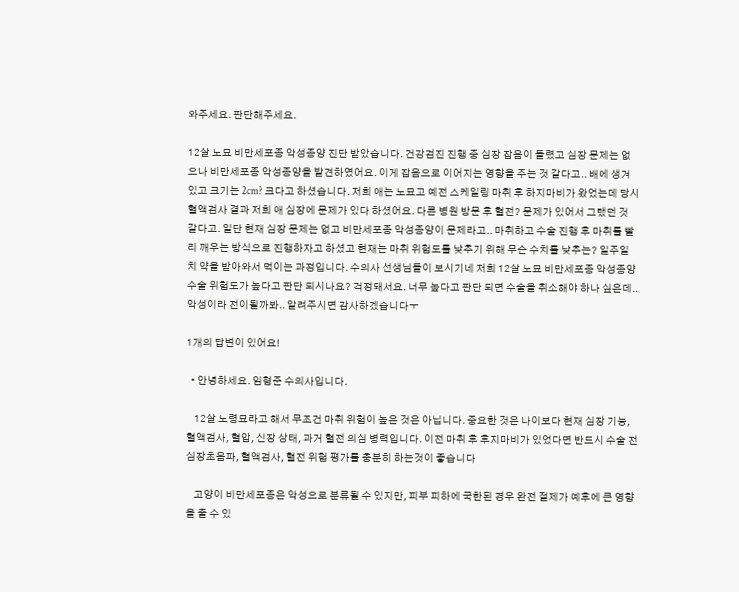와주세요. 판단해주세요.

12살 노묘 비만세포종 악성종양 진단 받았습니다. 건강검진 진행 중 심장 잡음이 들렸고 심장 문제는 없으나 비만세포종 악성종양을 발견하였어요. 이게 잡음으로 이어지는 영향을 주는 것 같다고.. 배에 생겨 있고 크기는 2cm? 크다고 하셨습니다. 저희 애는 노묘고 예전 스케일링 마취 후 하지마비가 왔었는데 당시 혈액검사 결과 저희 애 심장에 문제가 있다 하셨어요. 다른 병원 방문 후 혈전? 문제가 있어서 그랬던 것 같다고. 일단 현재 심장 문제는 없고 비만세포종 악성종양이 문제라고.. 마취하고 수술 진행 후 마취를 빨리 깨우는 방식으로 진행하자고 하셨고 현재는 마취 위험도를 낮추기 위해 무슨 수치를 낮추는? 일주일 치 약을 받아와서 먹이는 과정입니다. 수의사 선생님들이 보시기네 저희 12살 노묘 비만세포종 악성종양 수술 위험도가 높다고 판단 되시나요? 걱정돼서요. 너무 높다고 판단 되면 수술을 취소해야 하나 싶은데.. 악성이라 전이될까봐.. 알려주시면 감사하겠습니다ㅜ

1개의 답변이 있어요!

  • 안녕하세요. 임형준 수의사입니다.

    12살 노령묘라고 해서 무조건 마취 위험이 높은 것은 아닙니다. 중요한 것은 나이보다 현재 심장 기능, 혈액검사, 혈압, 신장 상태, 과거 혈전 의심 병력입니다. 이전 마취 후 후지마비가 있었다면 반드시 수술 전 심장초음파, 혈액검사, 혈전 위험 평가를 충분히 하는것이 좋습니다

    고양이 비만세포종은 악성으로 분류될 수 있지만, 피부 피하에 국한된 경우 완전 절제가 예후에 큰 영향을 줄 수 있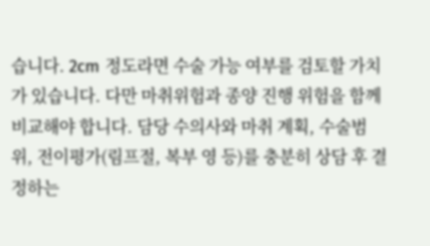습니다. 2cm 정도라면 수술 가능 여부를 검토할 가치가 있습니다. 다만 마취위험과 종양 진행 위험을 함께 비교해야 합니다. 담당 수의사와 마취 계획, 수술범위, 전이평가(림프절, 복부 영 등)를 충분히 상담 후 결정하는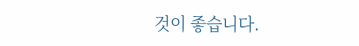것이 좋습니다.